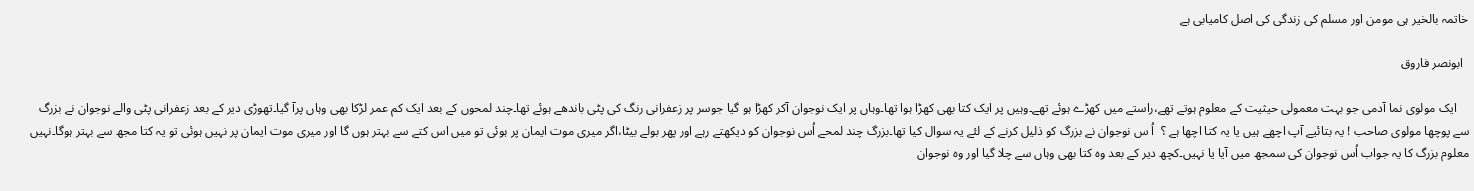خاتمہ بالخیر ہی مومن اور مسلم کی زندگی کی اصل کامیابی ہے

  ابونصر فاروق

    ایک مولوی نما آدمی جو بہت معمولی حیثیت کے معلوم ہوتے تھے،راستے میں کھڑے ہوئے تھے۔وہیں پر ایک کتا بھی کھڑا ہوا تھا۔وہاں پر ایک نوجوان آکر کھڑا ہو گیا جوسر پر زعفرانی رنگ کی پٹی باندھے ہوئے تھا۔چند لمحوں کے بعد ایک کم عمر لڑکا بھی وہاں پرآ گیا۔تھوڑی دیر کے بعد زعفرانی پٹی والے نوجوان نے بزرگ سے پوچھا مولوی صاحب ! یہ بتائیے آپ اچھے ہیں یا یہ کتا اچھا ہے ؟  اُ س نوجوان نے بزرگ کو ذلیل کرنے کے لئے یہ سوال کیا تھا۔بزرگ چند لمحے اُس نوجوان کو دیکھتے رہے اور پھر بولے بیٹا،اگر میری موت ایمان پر ہوئی تو میں اس کتے سے بہتر ہوں گا اور میری موت ایمان پر نہیں ہوئی تو یہ کتا مجھ سے بہتر ہوگا۔نہیں معلوم بزرگ کا یہ جواب اُس نوجوان کی سمجھ میں آیا یا نہیں۔کچھ دیر کے بعد وہ کتا بھی وہاں سے چلا گیا اور وہ نوجوان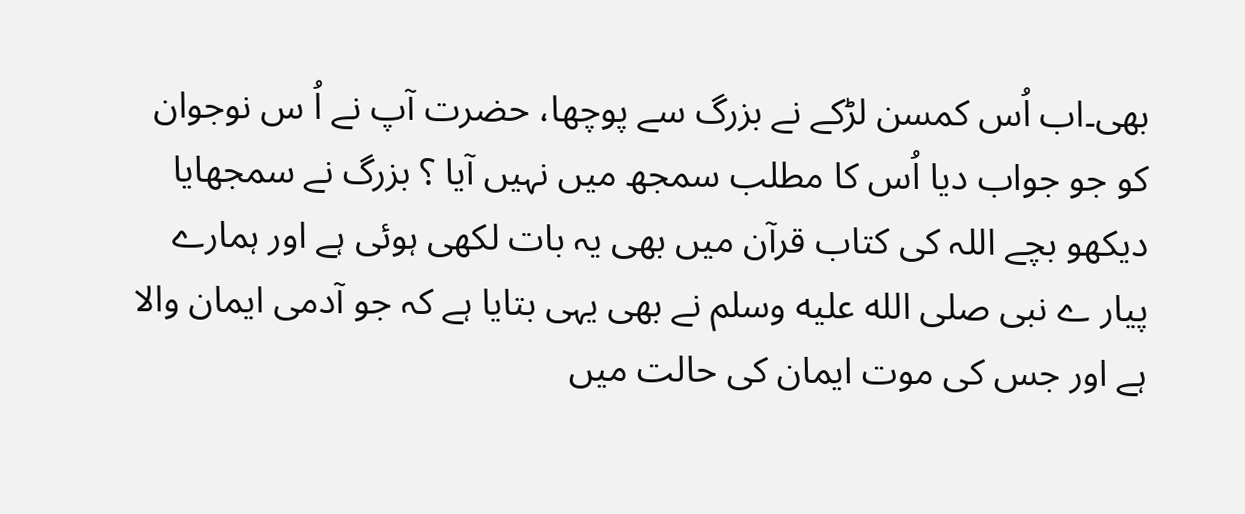بھی۔اب اُس کمسن لڑکے نے بزرگ سے پوچھا، حضرت آپ نے اُ س نوجوان کو جو جواب دیا اُس کا مطلب سمجھ میں نہیں آیا ؟ بزرگ نے سمجھایا دیکھو بچے اللہ کی کتاب قرآن میں بھی یہ بات لکھی ہوئی ہے اور ہمارے پیار ے نبی صلى الله عليه وسلم نے بھی یہی بتایا ہے کہ جو آدمی ایمان والا ہے اور جس کی موت ایمان کی حالت میں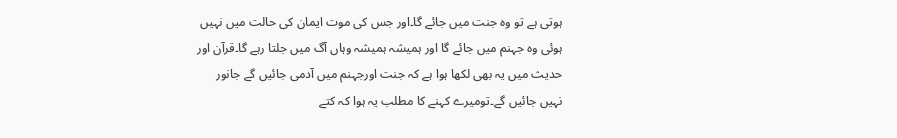ہوتی ہے تو وہ جنت میں جائے گا۔اور جس کی موت ایمان کی حالت میں نہیں ہوئی وہ جہنم میں جائے گا اور ہمیشہ ہمیشہ وہاں آگ میں جلتا رہے گا۔قرآن اور حدیث میں یہ بھی لکھا ہوا ہے کہ جنت اورجہنم میں آدمی جائیں گے جانور نہیں جائیں گے۔تومیرے کہنے کا مطلب یہ ہوا کہ کتے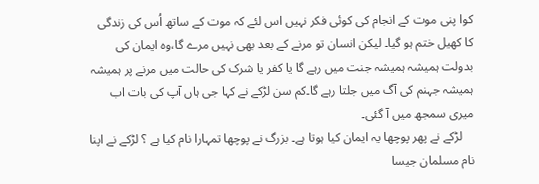کوا پنی موت کے انجام کی کوئی فکر نہیں اس لئے کہ موت کے ساتھ اُس کی زندگی کا کھیل ختم ہو گیا۔ لیکن انسان تو مرنے کے بعد بھی نہیں مرے گا،وہ ایمان کی بدولت ہمیشہ ہمیشہ جنت میں رہے گا یا کفر یا شرک کی حالت میں مرنے پر ہمیشہ ہمیشہ جہنم کی آگ میں جلتا رہے گا۔کم سن لڑکے نے کہا جی ہاں آپ کی بات اب میری سمجھ میں آ گئی۔
    لڑکے نے پھر پوچھا یہ ایمان کیا ہوتا ہے۔ بزرگ نے پوچھا تمہارا نام کیا ہے ؟ لڑکے نے اپنا نام مسلمان جیسا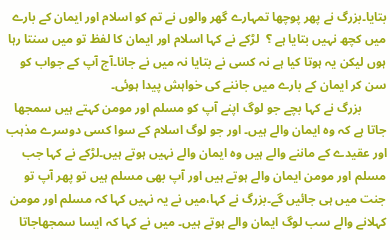بتایا۔بزرگ نے پھر پوچھا تمہارے گھر والوں نے تم کو اسلام اور ایمان کے بارے میں کچھ نہیں بتایا ہے ؟  لڑکے نے کہا اسلام اور ایمان کا لفظ تو میں سنتا رہا ہوں لیکن یہ ہوتا کیا ہے نہ کسی نے بتایا نہ میں نے جانا۔آج آپ کے جواب کو سن کر ایمان کے بارے میں جاننے کی خواہش پیدا ہوئی۔
        بزرگ نے کہا بچے جو لوگ اپنے آپ کو مسلم اور مومن کہتے ہیں سمجھا جاتا ہے کہ وہ ایمان والے ہیں۔ اور جو لوگ اسلام کے سوا کسی دوسرے مذہب اور عقیدے کے ماننے والے ہیں وہ ایمان والے نہیں ہوتے ہیں۔لڑکے نے کہا جب مسلم اور مومن ایمان والے ہوتے ہیں اور آپ بھی مسلم ہیں تو پھر آپ تو جنت میں ہی جائیں گے۔بزرگ نے کہا،میں نے یہ نہیں کہا کہ مسلم اور مومن کہلانے والے سب لوگ ایمان والے ہوتے ہیں۔ میں نے کہا کہ ایسا سمجھاجاتا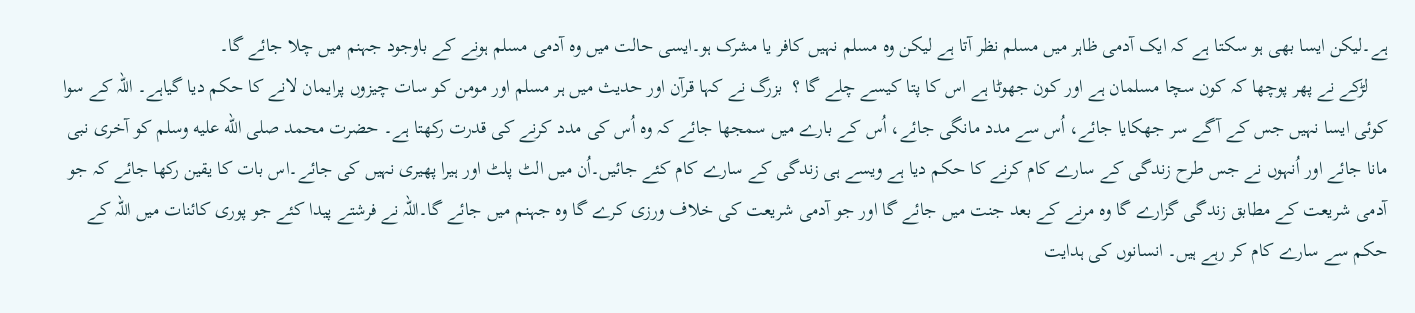ہے۔لیکن ایسا بھی ہو سکتا ہے کہ ایک آدمی ظاہر میں مسلم نظر آتا ہے لیکن وہ مسلم نہیں کافر یا مشرک ہو۔ایسی حالت میں وہ آدمی مسلم ہونے کے باوجود جہنم میں چلا جائے گا۔
    لڑکے نے پھر پوچھا کہ کون سچا مسلمان ہے اور کون جھوٹا ہے اس کا پتا کیسے چلے گا ؟  بزرگ نے کہا قرآن اور حدیث میں ہر مسلم اور مومن کو سات چیزوں پرایمان لانے کا حکم دیا گیاہے۔ اللہ کے سوا کوئی ایسا نہیں جس کے آگے سر جھکایا جائے، اُس سے مدد مانگی جائے، اُس کے بارے میں سمجھا جائے کہ وہ اُس کی مدد کرنے کی قدرت رکھتا ہے۔ حضرت محمد صلى الله عليه وسلم کو آخری نبی مانا جائے اور اُنہوں نے جس طرح زندگی کے سارے کام کرنے کا حکم دیا ہے ویسے ہی زندگی کے سارے کام کئے جائیں۔اُن میں الٹ پلٹ اور ہیرا پھیری نہیں کی جائے۔اس بات کا یقین رکھا جائے کہ جو آدمی شریعت کے مطابق زندگی گزارے گا وہ مرنے کے بعد جنت میں جائے گا اور جو آدمی شریعت کی خلاف ورزی کرے گا وہ جہنم میں جائے گا۔اللہ نے فرشتے پیدا کئے جو پوری کائنات میں اللہ کے حکم سے سارے کام کر رہے ہیں۔ انسانوں کی ہدایت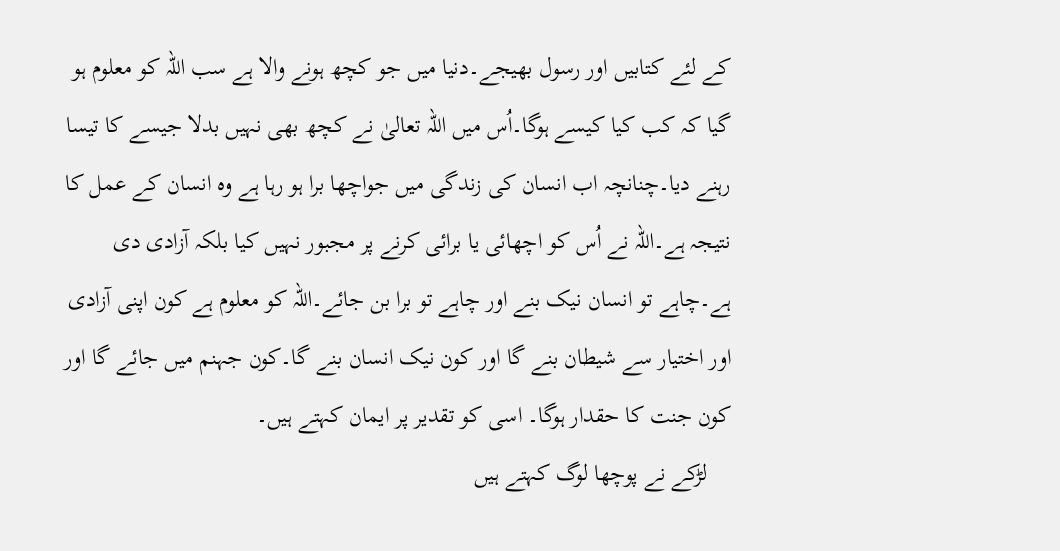کے لئے کتابیں اور رسول بھیجے۔دنیا میں جو کچھ ہونے والا ہے سب اللہ کو معلوم ہو گیا کہ کب کیا کیسے ہوگا۔اُس میں اللہ تعالیٰ نے کچھ بھی نہیں بدلا جیسے کا تیسا رہنے دیا۔چنانچہ اب انسان کی زندگی میں جواچھا برا ہو رہا ہے وہ انسان کے عمل کا نتیجہ ہے۔اللہ نے اُس کو اچھائی یا برائی کرنے پر مجبور نہیں کیا بلکہ آزادی دی ہے۔چاہے تو انسان نیک بنے اور چاہے تو برا بن جائے۔اللہ کو معلوم ہے کون اپنی آزادی اور اختیار سے شیطان بنے گا اور کون نیک انسان بنے گا۔کون جہنم میں جائے گا اور کون جنت کا حقدار ہوگا۔ اسی کو تقدیر پر ایمان کہتے ہیں۔
    لڑکے نے پوچھا لوگ کہتے ہیں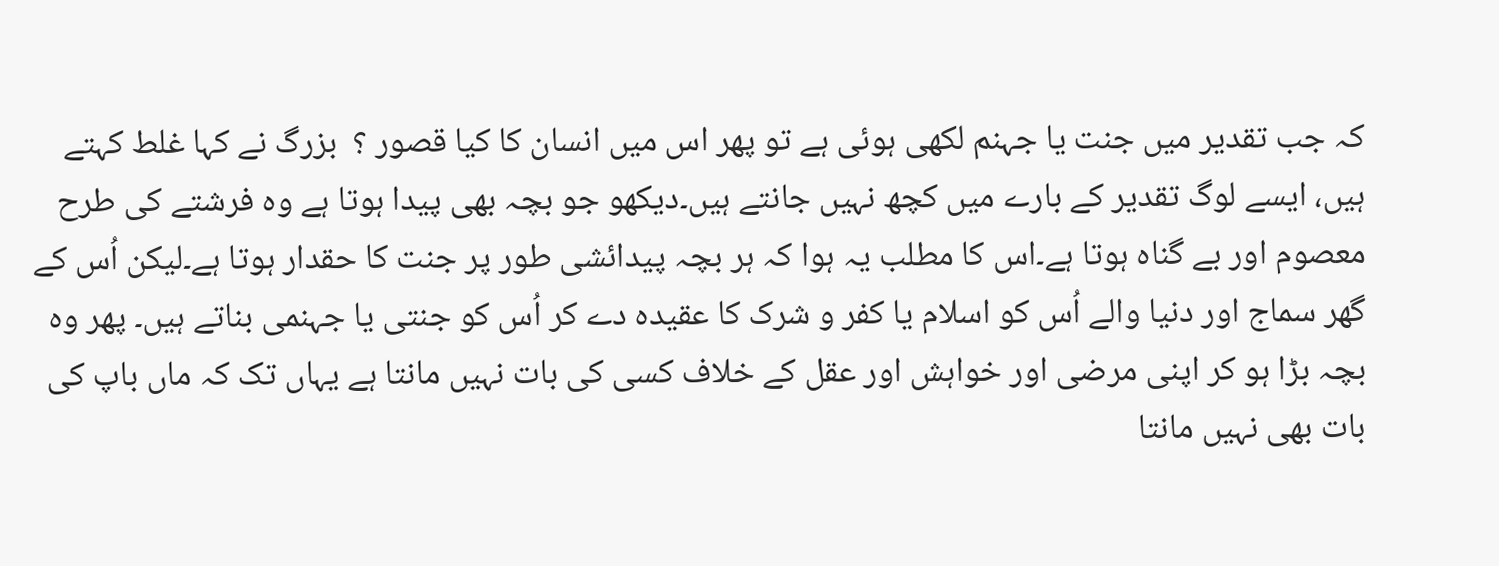کہ جب تقدیر میں جنت یا جہنم لکھی ہوئی ہے تو پھر اس میں انسان کا کیا قصور ؟  بزرگ نے کہا غلط کہتے ہیں، ایسے لوگ تقدیر کے بارے میں کچھ نہیں جانتے ہیں۔دیکھو جو بچہ بھی پیدا ہوتا ہے وہ فرشتے کی طرح معصوم اور بے گناہ ہوتا ہے۔اس کا مطلب یہ ہوا کہ ہر بچہ پیدائشی طور پر جنت کا حقدار ہوتا ہے۔لیکن اُس کے گھر سماج اور دنیا والے اُس کو اسلام یا کفر و شرک کا عقیدہ دے کر اُس کو جنتی یا جہنمی بناتے ہیں۔ پھر وہ بچہ بڑا ہو کر اپنی مرضی اور خواہش اور عقل کے خلاف کسی کی بات نہیں مانتا ہے یہاں تک کہ ماں باپ کی بات بھی نہیں مانتا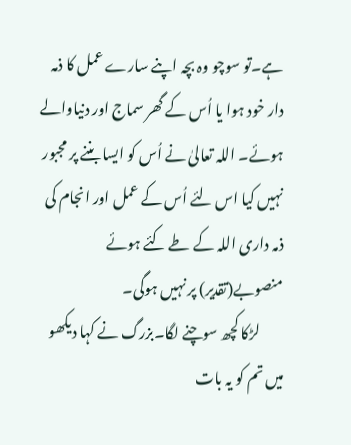ہے۔تو سوچو وہ بچہ اپنے سارے عمل کا ذمہ دار خود ہوا یا اُس کے گھر سماج اور دنیاوالے ہوئے۔ اللہ تعالیٰ نے اُس کو ایسا بننے پر مجبور نہیں کیا اس لئے اُس کے عمل اور انجام کی ذمہ داری اللہ کے طے کئے ہوئے منصوبے(تقدیر) پر نہیں ہوگی۔
        لڑکا کچھ سوچنے لگا۔بزرگ نے کہا دیکھو میں تم کو یہ بات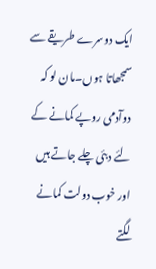ایک دوسرے طریقے سے سمجھاتا ہوں۔مان لو کہ  دوآدمی روپے کمانے کے لئے دبئی چلے جاتے ہیں اور خوب دولت کمانے لگتے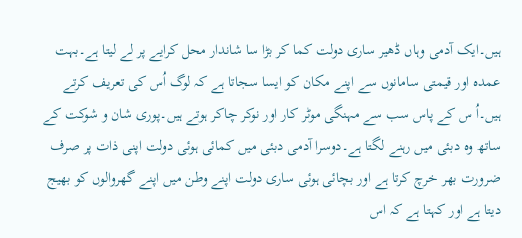ہیں۔ایک آدمی وہاں ڈھیر ساری دولت کما کر بڑا سا شاندار محل کرایے پر لے لیتا ہے۔بہت عمدہ اور قیمتی سامانوں سے اپنے مکان کو ایسا سجاتا ہے کہ لوگ اُس کی تعریف کرتے ہیں۔اُ س کے پاس سب سے مہنگی موٹر کار اور نوکر چاکر ہوتے ہیں۔پوری شان و شوکت کے ساتھ وہ دبئی میں رہنے لگتا ہے۔دوسرا آدمی دبئی میں کمائی ہوئی دولت اپنی ذات پر صرف ضرورت بھر خرچ کرتا ہے اور بچائی ہوئی ساری دولت اپنے وطن میں اپنے گھروالوں کو بھیج دیتا ہے اور کہتا ہے کہ اس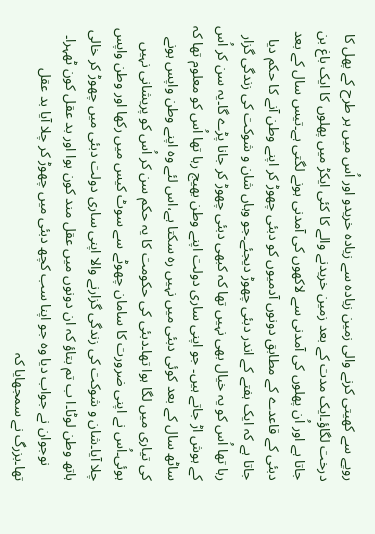روپے سے کھیتی کرنے والی زمین زیادہ سے زیادہ خریدو اور اُس میں ہر طرح کے پھل کا درخت لگاؤ۔ایک مدت کے بعد زمین خریدنے والے کا کئی ایکڑ میں پھلوں کا ایک باغ بن جاتا ہے اور اُن پھلوں کی آمدنی سے لاکھوں کی آمدنی ہونے لگتی ہے۔تیس سال کے بعد دبئی کے قاعدے کے مطابق دونوں آدمیوں کو دبئی چھوڑ کر اپنے وطن آنے کا حکم دیا جاتا ہے کہ ایک ہفتے کے اندر دبئی چھوڑ دیجئے۔جو وہاں شان و شوکت کی زندگی گزار رہا تھا اُس کو یہ خیال بھی نہیں تھا کہ کبھی دبئی چھوڑ کر جانا پڑے گا۔یہ سن کر اُس کے ہوش اڑ جاتے ہیں۔ جو اپنی ساری دولت اپنے وطن بھیج رہا تھا اُس کو معلوم تھا کہ ساٹھ سال کے بعد کوئی دبئی میں نہیں رہ سکتا ہے،اس لئے وہ اپنے وطن واپس ہونے کی تیاری میں لگا ہوا تھا۔دبئی کی حکومت کا یہ حکم سن کر اُس کو پریشانی نہیں ہوئی۔اُس نے اپنی ضرورت کا سامان چھوٹے سے سوٹ کیس میں رکھا اور وطن واپس چلا آیا۔شان و شوکت کی زندگی گزارنے والا اپنی ساری دولت دبئی میں چھوڑ کر خالی ہاتھ وطن لوٹا۔ا ب تم بتاؤ کہ ان دونوں میں عقل مند کون ہوا اور بد عقل کون ٹھہرا۔
    نوجوان نے جواب دیا وہ جو اپنا سب کچھ دبئی میں چھوڑ کر چلا آیا بد عقل تھا۔بزرگ نے سمجھایا کہ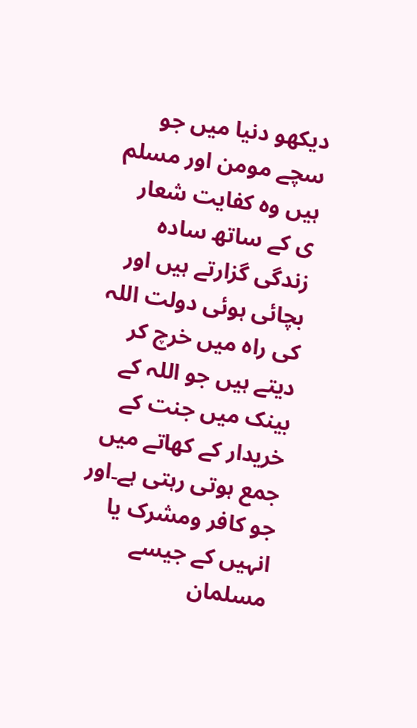دیکھو دنیا میں جو  سچے مومن اور مسلم ہیں وہ کفایت شعار ی کے ساتھ سادہ زندگی گزارتے ہیں اور بچائی ہوئی دولت اللہ کی راہ میں خرچ کر دیتے ہیں جو اللہ کے بینک میں جنت کے خریدار کے کھاتے میں جمع ہوتی رہتی ہے۔اور جو کافر ومشرک یا انہیں کے جیسے مسلمان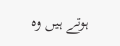ہوتے ہیں وہ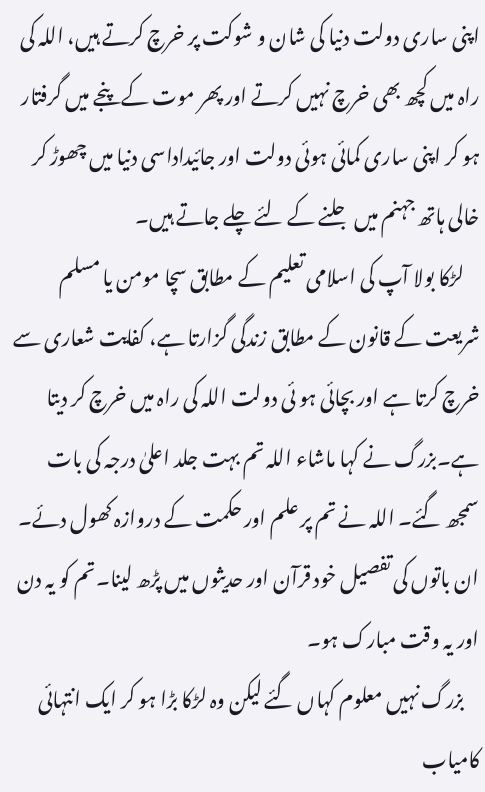اپنی ساری دولت دنیا کی شان و شوکت پر خرچ کرتے ہیں، اللہ کی راہ میں کچھ بھی خرچ نہیں کرتے اور پھر موت کے پنجے میں گرفتار ہو کر اپنی ساری کمائی ہوئی دولت اور جائیداداسی دنیا میں چھوڑ کر خالی ہاتھ جہنم میں جلنے کے لئے چلے جاتے ہیں۔
    لڑکا بولا آپ کی اسلامی تعلیم کے مطابق سچا مومن یا مسلم شریعت کے قانون کے مطابق زندگی گزارتا ہے، کفایت شعاری سے خرچ کرتا ہے اور بچائی ہو ئی دولت اللہ کی راہ میں خرچ کر دیتا ہے۔بزرگ نے کہا ماشاء اللہ تم بہت جلد اعلیٰ درجہ کی بات سمجھ گئے۔ اللہ نے تم پر علم اور حکمت کے دروازہ کھول دئے۔ ان باتوں کی تفصیل خود قرآن اور حدیثوں میں پڑھ لینا۔تم کو یہ دن اور یہ وقت مبارک ہو۔
    بزرگ نہیں معلوم کہاں گئے لیکن وہ لڑکا بڑا ہو کر ایک انتہائی کامیاب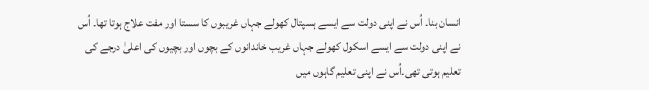انسان بنا۔ اُس نے اپنی دولت سے ایسے ہسپتال کھولے جہاں غریبوں کا سستا اور مفت علاج ہوتا تھا۔ اُس نے اپنی دولت سے ایسے اسکول کھولے جہاں غریب خاندانوں کے بچوں اور بچیوں کی اعلیٰ درجے کی تعلیم ہوتی تھی۔اُس نے اپنی تعلیم گاہوں میں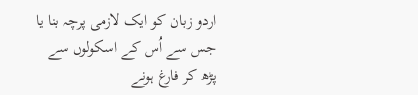اردو زبان کو ایک لازمی پرچہ بنا یا جس سے اُس کے اسکولوں سے پڑھ کر فارغ ہونے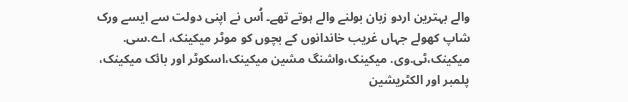والے بہترین اردو زبان بولنے والے ہوتے تھے۔ اُس نے اپنی دولت سے ایسے ورک شاپ کھولے جہاں غریب خاندانوں کے بچوں کو موٹر میکینک، اے.سی. میکینک،ٹی.وی. میکینک،واشنگ مشین میکینک،اسکوٹر اور بائک میکینک، پلمبر اور الکٹریشین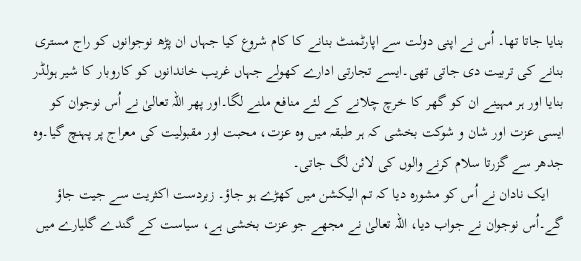بنایا جاتا تھا۔ اُس نے اپنی دولت سے اپارٹمنٹ بنانے کا کام شروع کیا جہاں ان پڑھ نوجوانوں کو راج مستری بنانے کی تربیت دی جاتی تھی۔ایسے تجارتی ادارے کھولے جہاں غریب خاندانوں کو کاروبار کا شیر ہولڈر بنایا اور ہر مہینے ان کو گھر کا خرچ چلانے کے لئے منافع ملنے لگا۔اور پھر اللہ تعالیٰ نے اُس نوجوان کو ایسی عزت اور شان و شوکت بخشی کہ ہر طبقہ میں وہ عزت، محبت اور مقبولیت کی معراج پر پہنچ گیا۔وہ جدھر سے گزرتا سلام کرنے والوں کی لائن لگ جاتی۔
    ایک نادان نے اُس کو مشورہ دیا کہ تم الیکشن میں کھڑے ہو جاؤ۔ زبردست اکثریت سے جیت جاؤ گے۔اُس نوجوان نے جواب دیا، اللہ تعالیٰ نے مجھے جو عزت بخشی ہے، سیاست کے گندے گلیارے میں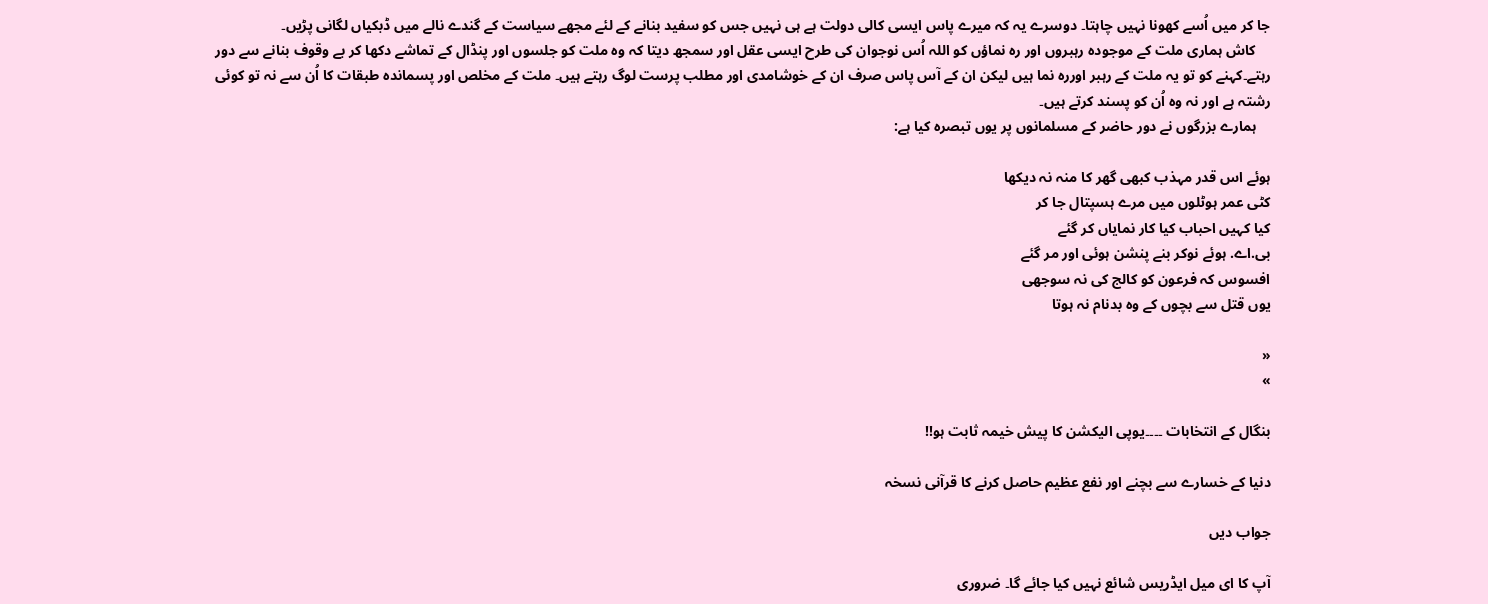جا کر میں اُسے کھونا نہیں چاہتا۔ دوسرے یہ کہ میرے پاس ایسی کالی دولت ہے ہی نہیں جس کو سفید بنانے کے لئے مجھے سیاست کے گندے نالے میں ڈبکیاں لگانی پڑیں۔
    کاش ہماری ملت کے موجودہ رہبروں اور رہ نماؤں کو اللہ اُس نوجوان کی طرح ایسی عقل اور سمجھ دیتا کہ وہ ملت کو جلسوں اور پنڈال کے تماشے دکھا کر بے وقوف بنانے سے دور رہتے۔کہنے کو تو یہ ملت کے رہبر اوررہ نما ہیں لیکن ان کے آس پاس صرف ان کے خوشامدی اور مطلب پرست لوگ رہتے ہیں۔ ملت کے مخلص اور پسماندہ طبقات کا اُن سے نہ تو کوئی رشتہ ہے اور نہ وہ اُن کو پسند کرتے ہیں۔
    ہمارے بزرگوں نے دور حاضر کے مسلمانوں پر یوں تبصرہ کیا ہے:

ہوئے اس قدر مہذب کبھی گھر کا منہ نہ دیکھا
کٹی عمر ہوٹلوں میں مرے ہسپتال جا کر
کیا کہیں احباب کیا کار نمایاں کر گئے
بی.اے. ہوئے نوکر بنے پنشن ہوئی اور مر گئے
افسوس کہ فرعون کو کالج کی نہ سوجھی
یوں قتل سے بچوں کے وہ بدنام نہ ہوتا

«
»

بنگال کے انتخابات ۔۔۔۔یوپی الیکشن کا پیش خیمہ ثابت ہو!!

دنیا کے خسارے سے بچنے اور نفع عظیم حاصل کرنے کا قرآنی نسخہ

جواب دیں

آپ کا ای میل ایڈریس شائع نہیں کیا جائے گا۔ ضروری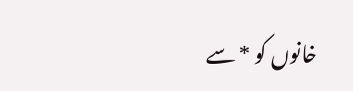خانوں کو * سے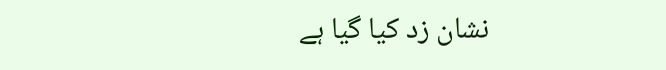نشان زد کیا گیا ہے